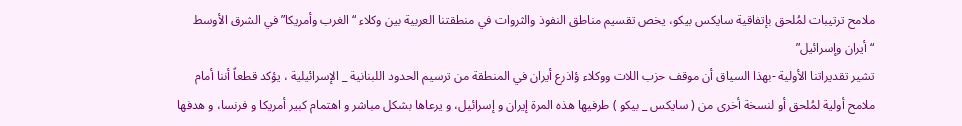ملامح ترتيبات لمُلحق بإتفاقية سايكس بيكو، يخص تقسيم مناطق النفوذ والثروات في منطقتنا العربية بين وكلاء “الغرب وأمريكا” في الشرق الأوسط “أيران وإسرائيل”
تشير تقديراتنا الأولية -بهذا السياق أن موقف حزب اللات ووكلاء ؤاذرع أيران في المنطقة من ترسيم الحدود اللبنانية _ الإسرائيلية ، يؤكد قطعاً أننا أمام ملامح أولية لمُلحق أو لنسخة أخرى من ( سايكس _ بيكو ) طرفيها هذه المرة إيران و إسرائيل، و يرعاها بشكل مباشر و اهتمام كبير أمريكا و فرنسا، و هدفها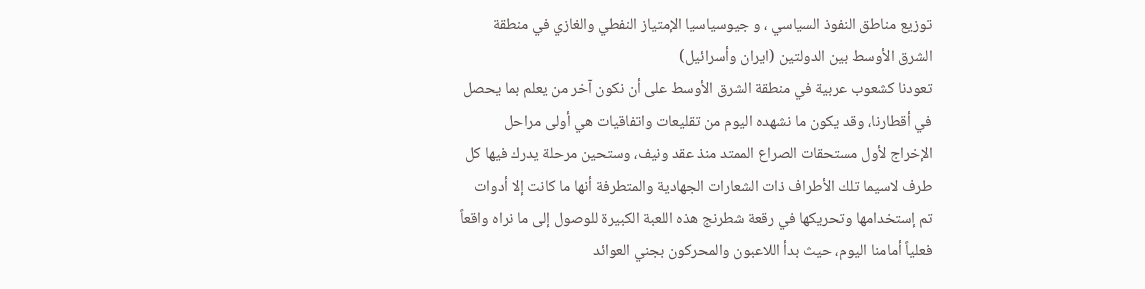توزيع مناطق النفوذ السياسي ، و جيوسياسيا الإمتياز النفطي والغازي في منطقة الشرق الأوسط بين الدولتين (ايران وأسرائيل)
تعودنا كشعوب عربية في منطقة الشرق الأوسط على أن نكون آخر من يعلم بما يحصل في أقطارنا، وقد يكون ما نشهده اليوم من تقليعات واتفاقيات هي أولى مراحل الإخراج لأول مستحقات الصراع الممتد منذ عقد ونيف، وستحين مرحلة يدرك فيها كل طرف لاسيما تلك الأطراف ذات الشعارات الجهادية والمتطرفة أنها ما كانت إلا أدوات تم إستخدامها وتحريكها في رقعة شطرنج هذه اللعبة الكبيرة للوصول إلى ما نراه واقعاً فعلياً أمامنا اليوم، حيث بدأ اللاعبون والمحركون بجني العوائد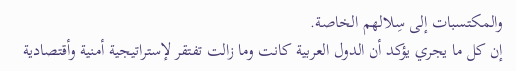والمكتسبات إلى سِلالهم الخاصة.
إن كل ما يجري يؤكد أن الدول العربية كانت وما زالت تفتقر لإستراتيجية أمنية وأقتصادية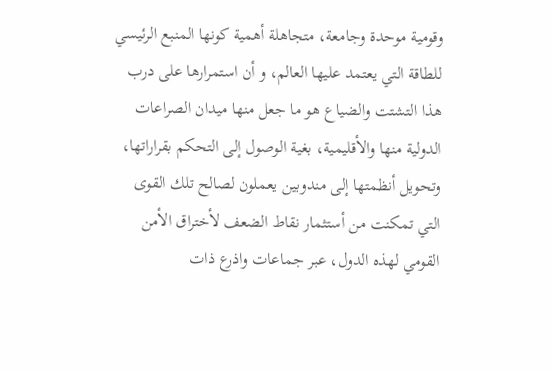وقومية موحدة وجامعة، متجاهلة أهمية كونها المنبع الرئيسي للطاقة التي يعتمد عليها العالم، و أن استمرارها على درب هذا التشتت والضياع هو ما جعل منها ميدان الصراعات الدولية منها والأقليمية، بغية الوصول إلى التحكم بقراراتها، وتحويل أنظمتها إلى مندوبين يعملون لصالح تلك القوى التي تمكنت من أستثمار نقاط الضعف لأختراق الأمن القومي لهذه الدول، عبر جماعات واذرع ذات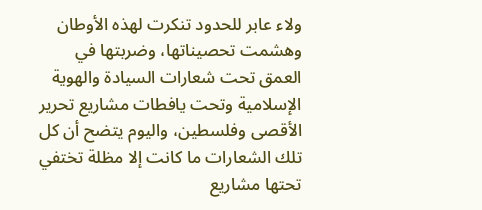ولاء عابر للحدود تنكرت لهذه الأوطان وهشمت تحصيناتها، وضربتها في العمق تحت شعارات السيادة والهوية الإسلامية وتحت يافطات مشاريع تحرير الأقصى وفلسطين، واليوم يتضح أن كل تلك الشعارات ما كانت إلا مظلة تختفي تحتها مشاريع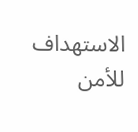الاستهداف للأمن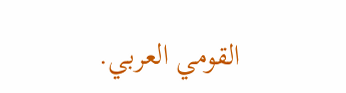القومي العربي.